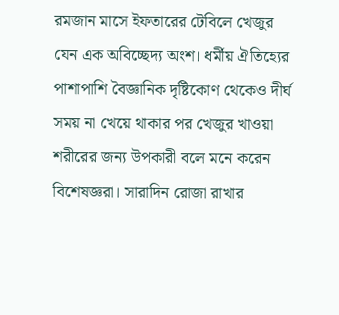রমজান মাসে ইফতারের টেবিলে খেজুর যেন এক অবিচ্ছেদ্য অংশ। ধর্মীয় ঐতিহ্যের পাশাপাশি বৈজ্ঞানিক দৃষ্টিকোণ থেকেও দীর্ঘ সময় না খেয়ে থাকার পর খেজুর খাওয়া শরীরের জন্য উপকারী বলে মনে করেন বিশেষজ্ঞরা। সারাদিন রোজা রাখার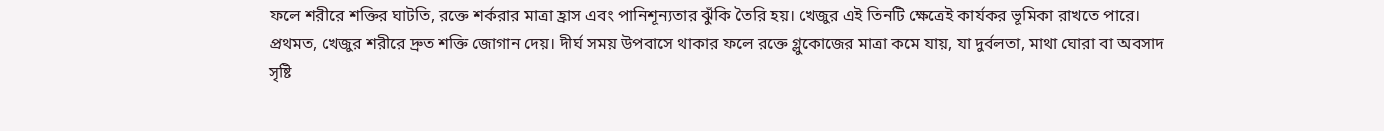ফলে শরীরে শক্তির ঘাটতি, রক্তে শর্করার মাত্রা হ্রাস এবং পানিশূন্যতার ঝুঁকি তৈরি হয়। খেজুর এই তিনটি ক্ষেত্রেই কার্যকর ভূমিকা রাখতে পারে।
প্রথমত, খেজুর শরীরে দ্রুত শক্তি জোগান দেয়। দীর্ঘ সময় উপবাসে থাকার ফলে রক্তে গ্লুকোজের মাত্রা কমে যায়, যা দুর্বলতা, মাথা ঘোরা বা অবসাদ সৃষ্টি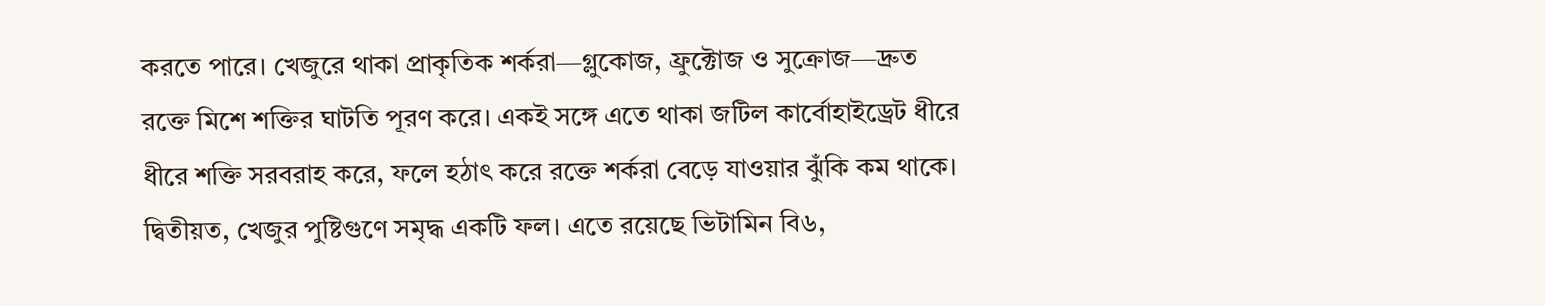করতে পারে। খেজুরে থাকা প্রাকৃতিক শর্করা—গ্লুকোজ, ফ্রুক্টোজ ও সুক্রোজ—দ্রুত রক্তে মিশে শক্তির ঘাটতি পূরণ করে। একই সঙ্গে এতে থাকা জটিল কার্বোহাইড্রেট ধীরে ধীরে শক্তি সরবরাহ করে, ফলে হঠাৎ করে রক্তে শর্করা বেড়ে যাওয়ার ঝুঁকি কম থাকে।
দ্বিতীয়ত, খেজুর পুষ্টিগুণে সমৃদ্ধ একটি ফল। এতে রয়েছে ভিটামিন বি৬,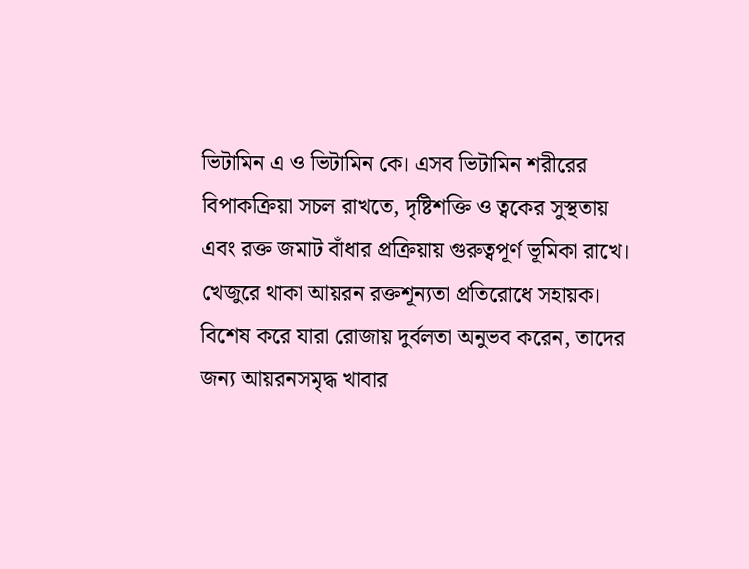ভিটামিন এ ও ভিটামিন কে। এসব ভিটামিন শরীরের বিপাকক্রিয়া সচল রাখতে, দৃষ্টিশক্তি ও ত্বকের সুস্থতায় এবং রক্ত জমাট বাঁধার প্রক্রিয়ায় গুরুত্বপূর্ণ ভূমিকা রাখে। খেজুরে থাকা আয়রন রক্তশূন্যতা প্রতিরোধে সহায়ক। বিশেষ করে যারা রোজায় দুর্বলতা অনুভব করেন, তাদের জন্য আয়রনসমৃদ্ধ খাবার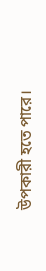উপকারী হতে পারে।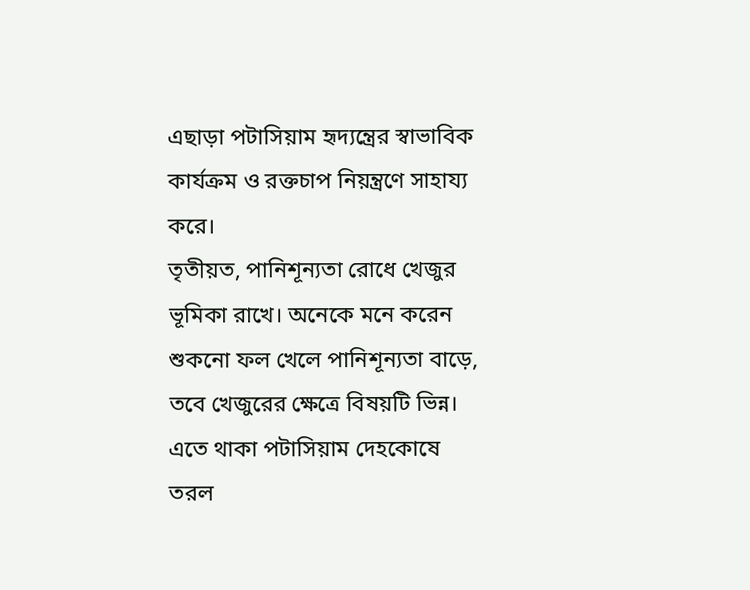এছাড়া পটাসিয়াম হৃদ্যন্ত্রের স্বাভাবিক কার্যক্রম ও রক্তচাপ নিয়ন্ত্রণে সাহায্য করে।
তৃতীয়ত, পানিশূন্যতা রোধে খেজুর ভূমিকা রাখে। অনেকে মনে করেন শুকনো ফল খেলে পানিশূন্যতা বাড়ে, তবে খেজুরের ক্ষেত্রে বিষয়টি ভিন্ন। এতে থাকা পটাসিয়াম দেহকোষে তরল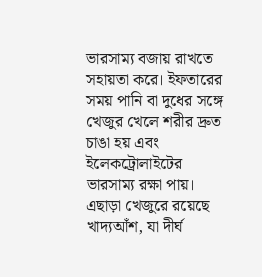ভারসাম্য বজায় রাখতে সহায়তা করে। ইফতারের সময় পানি বা দুধের সঙ্গে খেজুর খেলে শরীর দ্রুত চাঙা হয় এবং ইলেকট্রোলাইটের ভারসাম্য রক্ষা পায়।
এছাড়া খেজুরে রয়েছে খাদ্যআঁশ, যা দীর্ঘ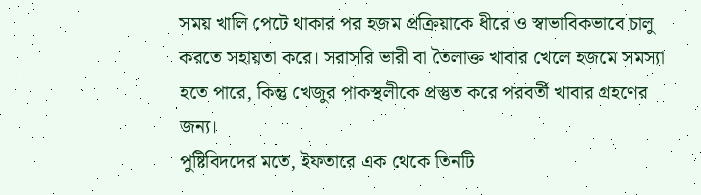সময় খালি পেটে থাকার পর হজম প্রক্রিয়াকে ধীরে ও স্বাভাবিকভাবে চালু করতে সহায়তা করে। সরাসরি ভারী বা তৈলাক্ত খাবার খেলে হজমে সমস্যা হতে পারে, কিন্তু খেজুর পাকস্থলীকে প্রস্তুত করে পরবর্তী খাবার গ্রহণের জন্য।
পুষ্টিবিদদের মতে, ইফতারে এক থেকে তিনটি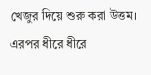খেজুর দিয়ে শুরু করা উত্তম। এরপর ধীরে ধীরে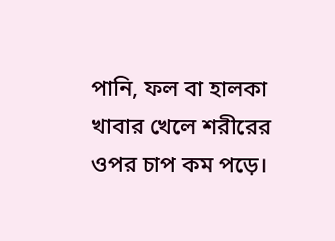পানি, ফল বা হালকা খাবার খেলে শরীরের ওপর চাপ কম পড়ে।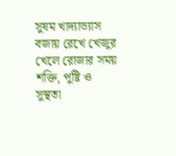সুষম খাদ্যাভ্যাস বজায় রেখে খেজুর খেলে রোজার সময় শক্তি, পুষ্টি ও সুস্থতা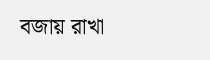বজায় রাখা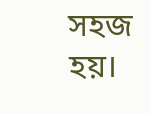সহজ হয়।